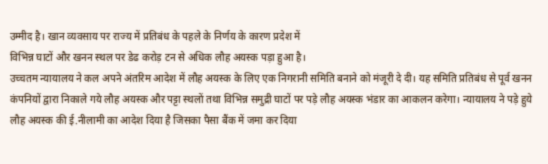उम्मीद है। खान व्यवसाय पर राज्य में प्रतिबंध के पहले के निर्णय के कारण प्रदेश में
विभिन्न घाटों और खनन स्थल पर डेढ करोड़ टन से अधिक लौह अयस्क पड़ा हुआ है।
उच्चतम न्यायालय ने कल अपने अंतरिम आदेश में लौह अयस्क के लिए एक निगरानी समिति बनाने को मंजूरी दे दी। यह समिति प्रतिबंध से पूर्व खनन कंपनियों द्वारा निकाले गये लौह अयस्क और पट्टा स्थलों तथा विभिन्न समुद्री घाटों पर पड़े लौह अयस्क भंडार का आकलन करेगा। न्यायालय ने पड़े हुये लौह अयस्क की ई.नीलामी का आदेश दिया है जिसका पैसा बैंक में जमा कर दिया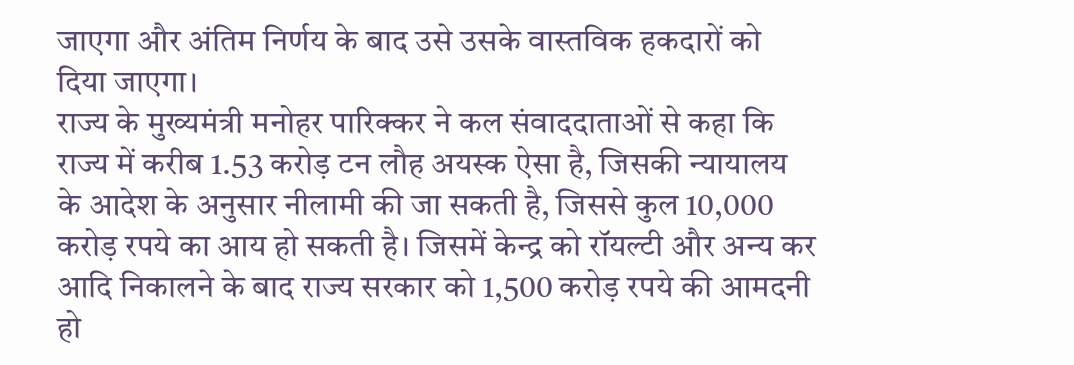जाएगा और अंतिम निर्णय के बाद उसे उसके वास्तविक हकदारों को दिया जाएगा।
राज्य के मुख्यमंत्री मनोहर पारिक्कर ने कल संवाददाताओं से कहा कि राज्य में करीब 1.53 करोड़ टन लौह अयस्क ऐसा है, जिसकी न्यायालय के आदेश के अनुसार नीलामी की जा सकती है, जिससे कुल 10,000 करोड़ रपये का आय हो सकती है। जिसमें केन्द्र को रॉयल्टी और अन्य कर आदि निकालने के बाद राज्य सरकार को 1,500 करोड़ रपये की आमदनी हो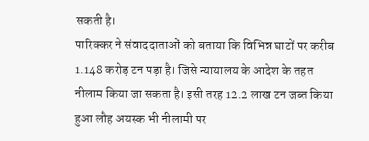सकती है।
पारिक्कर ने संवाददाताओं को बताया कि विभिन्न घाटों पर करीब 1.148 करोड़ टन पड़ा है। जिसे न्यायालय के आदेश के तहत नीलाम किया जा सकता है। इसी तरह 12.2 लाख टन जब्त किया हुआ लौह अयस्क भी नीलामी पर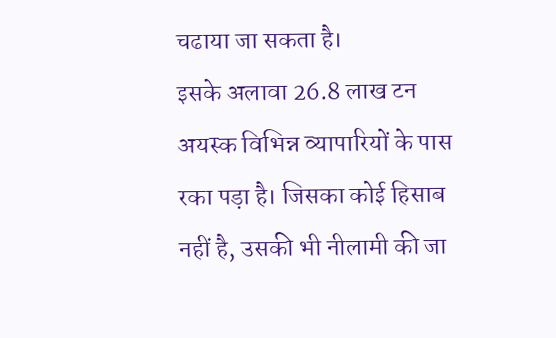चढाया जा सकता है।
इसके अलावा 26.8 लाख टन अयस्क विभिन्न व्यापारियों के पास रका पड़ा है। जिसका कोई हिसाब नहीं है, उसकी भी नीलामी की जा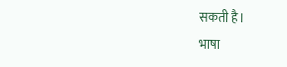सकती है।
भाषा